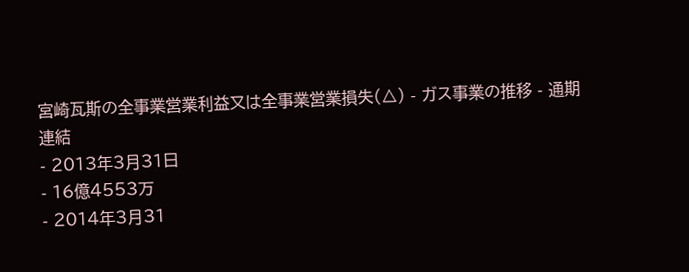宮崎瓦斯の全事業営業利益又は全事業営業損失(△) - ガス事業の推移 - 通期
連結
- 2013年3月31日
- 16億4553万
- 2014年3月31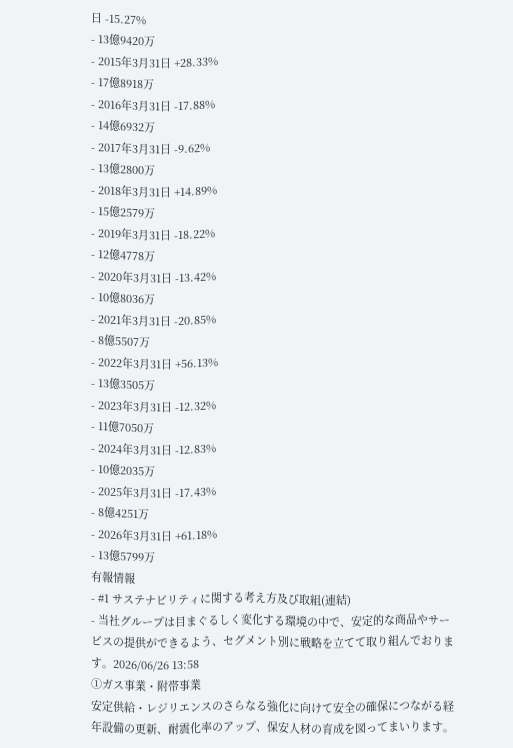日 -15.27%
- 13億9420万
- 2015年3月31日 +28.33%
- 17億8918万
- 2016年3月31日 -17.88%
- 14億6932万
- 2017年3月31日 -9.62%
- 13億2800万
- 2018年3月31日 +14.89%
- 15億2579万
- 2019年3月31日 -18.22%
- 12億4778万
- 2020年3月31日 -13.42%
- 10億8036万
- 2021年3月31日 -20.85%
- 8億5507万
- 2022年3月31日 +56.13%
- 13億3505万
- 2023年3月31日 -12.32%
- 11億7050万
- 2024年3月31日 -12.83%
- 10億2035万
- 2025年3月31日 -17.43%
- 8億4251万
- 2026年3月31日 +61.18%
- 13億5799万
有報情報
- #1 サステナビリティに関する考え方及び取組(連結)
- 当社グループは目まぐるしく変化する環境の中で、安定的な商品やサービスの提供ができるよう、セグメント別に戦略を立てて取り組んでおります。2026/06/26 13:58
①ガス事業・附帯事業
安定供給・レジリエンスのさらなる強化に向けて安全の確保につながる経年設備の更新、耐震化率のアップ、保安人材の育成を図ってまいります。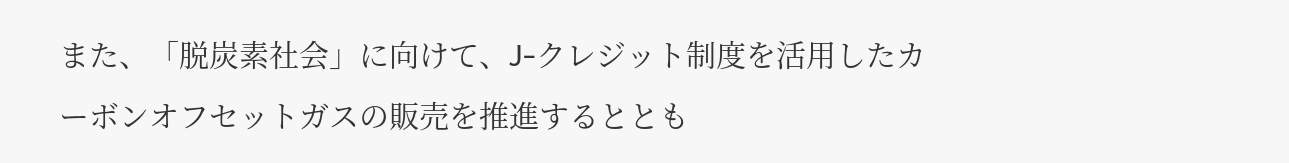また、「脱炭素社会」に向けて、J-クレジット制度を活用したカーボンオフセットガスの販売を推進するととも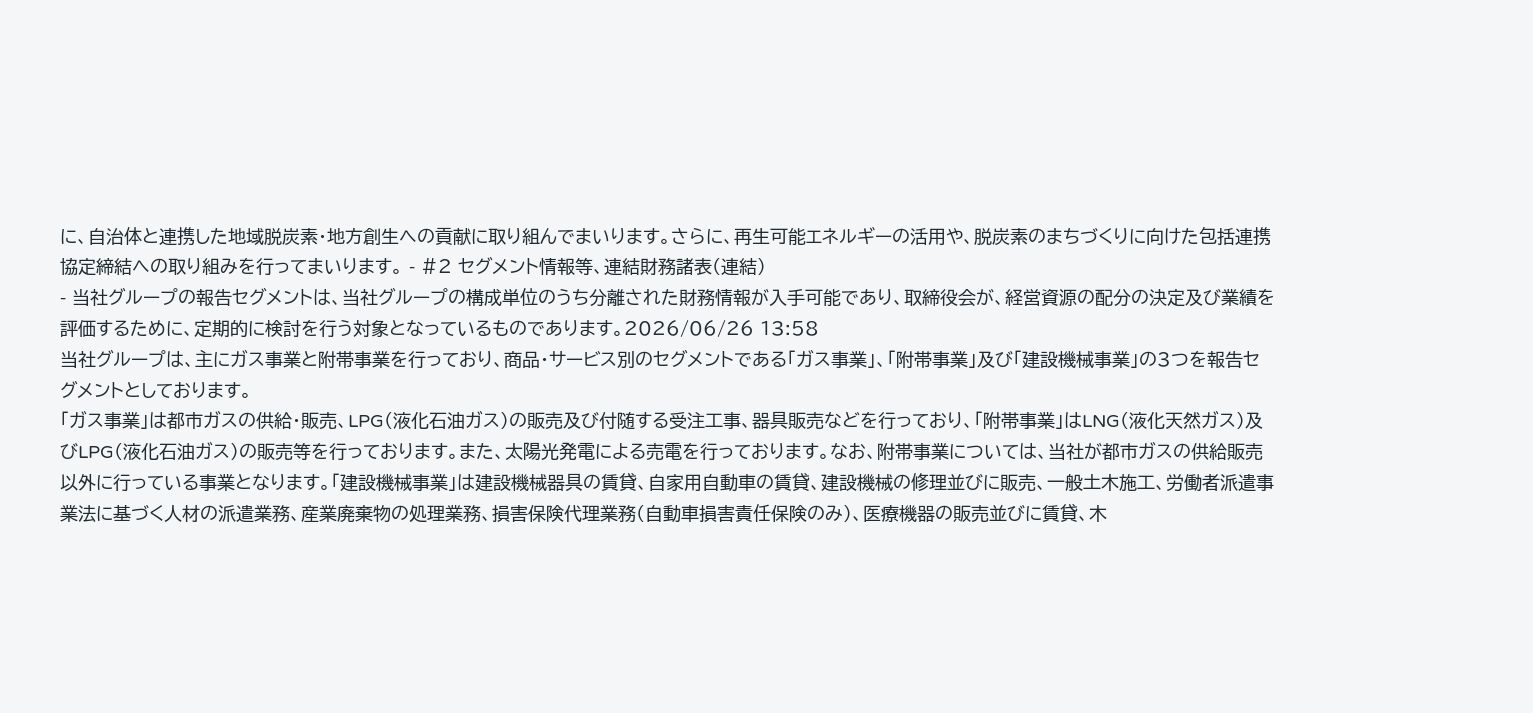に、自治体と連携した地域脱炭素・地方創生への貢献に取り組んでまいります。さらに、再生可能エネルギーの活用や、脱炭素のまちづくりに向けた包括連携協定締結への取り組みを行ってまいります。 - #2 セグメント情報等、連結財務諸表(連結)
- 当社グループの報告セグメントは、当社グループの構成単位のうち分離された財務情報が入手可能であり、取締役会が、経営資源の配分の決定及び業績を評価するために、定期的に検討を行う対象となっているものであります。2026/06/26 13:58
当社グループは、主にガス事業と附帯事業を行っており、商品・サービス別のセグメントである「ガス事業」、「附帯事業」及び「建設機械事業」の3つを報告セグメントとしております。
「ガス事業」は都市ガスの供給・販売、LPG(液化石油ガス)の販売及び付随する受注工事、器具販売などを行っており、「附帯事業」はLNG(液化天然ガス)及びLPG(液化石油ガス)の販売等を行っております。また、太陽光発電による売電を行っております。なお、附帯事業については、当社が都市ガスの供給販売以外に行っている事業となります。「建設機械事業」は建設機械器具の賃貸、自家用自動車の賃貸、建設機械の修理並びに販売、一般土木施工、労働者派遣事業法に基づく人材の派遣業務、産業廃棄物の処理業務、損害保険代理業務(自動車損害責任保険のみ)、医療機器の販売並びに賃貸、木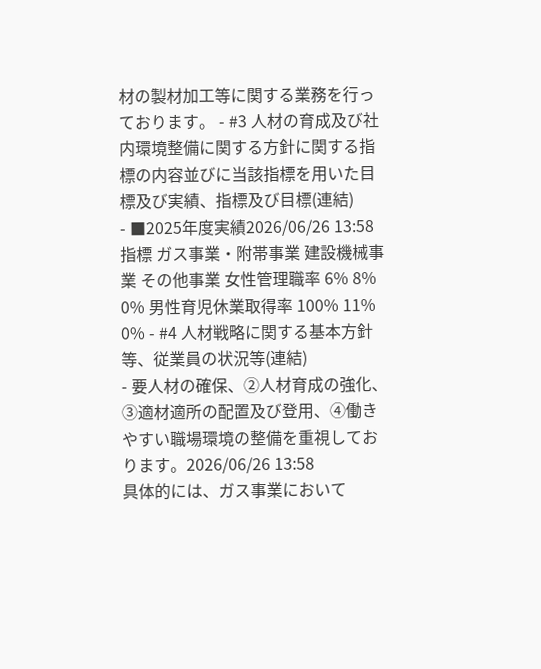材の製材加工等に関する業務を行っております。 - #3 人材の育成及び社内環境整備に関する方針に関する指標の内容並びに当該指標を用いた目標及び実績、指標及び目標(連結)
- ■2025年度実績2026/06/26 13:58
指標 ガス事業・附帯事業 建設機械事業 その他事業 女性管理職率 6% 8% 0% 男性育児休業取得率 100% 11% 0% - #4 人材戦略に関する基本方針等、従業員の状況等(連結)
- 要人材の確保、②人材育成の強化、③適材適所の配置及び登用、④働きやすい職場環境の整備を重視しております。2026/06/26 13:58
具体的には、ガス事業において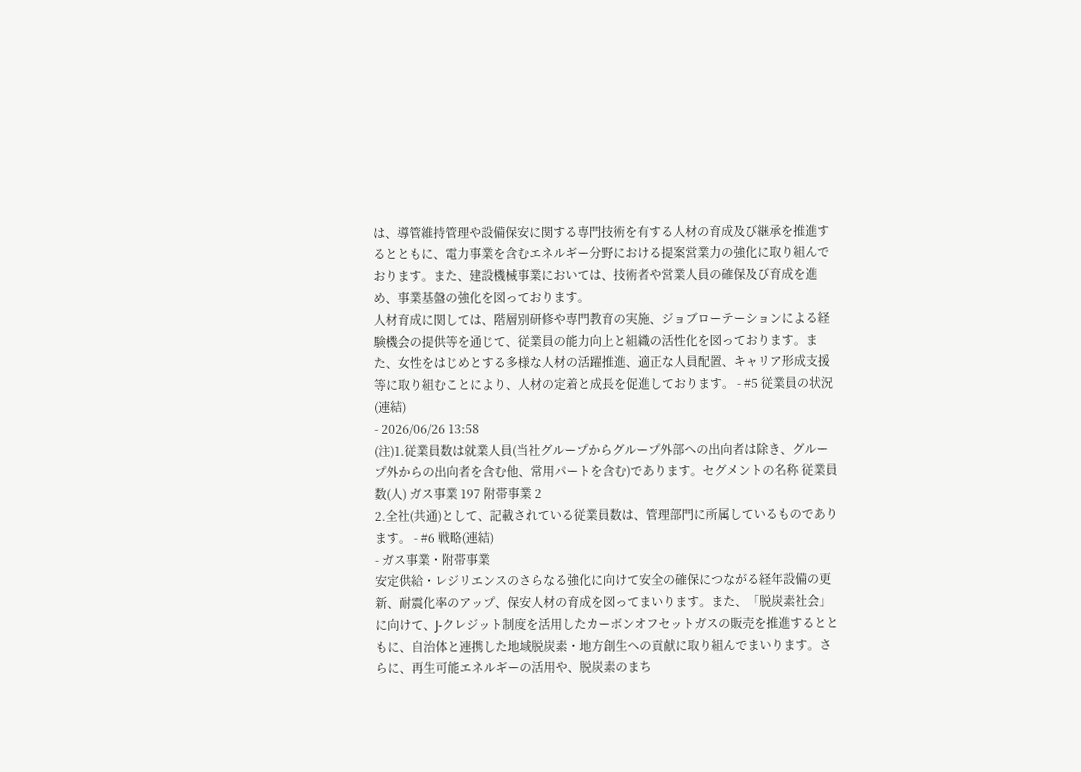は、導管維持管理や設備保安に関する専門技術を有する人材の育成及び継承を推進するとともに、電力事業を含むエネルギー分野における提案営業力の強化に取り組んでおります。また、建設機械事業においては、技術者や営業人員の確保及び育成を進め、事業基盤の強化を図っております。
人材育成に関しては、階層別研修や専門教育の実施、ジョブローテーションによる経験機会の提供等を通じて、従業員の能力向上と組織の活性化を図っております。また、女性をはじめとする多様な人材の活躍推進、適正な人員配置、キャリア形成支援等に取り組むことにより、人材の定着と成長を促進しております。 - #5 従業員の状況(連結)
- 2026/06/26 13:58
(注)1.従業員数は就業人員(当社グループからグループ外部への出向者は除き、グループ外からの出向者を含む他、常用パートを含む)であります。セグメントの名称 従業員数(人) ガス事業 197 附帯事業 2
2.全社(共通)として、記載されている従業員数は、管理部門に所属しているものであります。 - #6 戦略(連結)
- ガス事業・附帯事業
安定供給・レジリエンスのさらなる強化に向けて安全の確保につながる経年設備の更新、耐震化率のアップ、保安人材の育成を図ってまいります。また、「脱炭素社会」に向けて、J-クレジット制度を活用したカーボンオフセットガスの販売を推進するとともに、自治体と連携した地域脱炭素・地方創生への貢献に取り組んでまいります。さらに、再生可能エネルギーの活用や、脱炭素のまち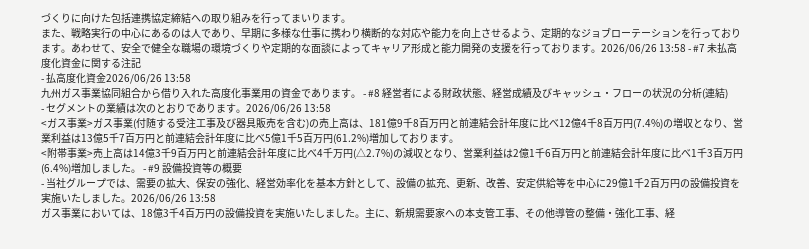づくりに向けた包括連携協定締結への取り組みを行ってまいります。
また、戦略実行の中心にあるのは人であり、早期に多様な仕事に携わり横断的な対応や能力を向上させるよう、定期的なジョブローテーションを行っております。あわせて、安全で健全な職場の環境づくりや定期的な面談によってキャリア形成と能力開発の支援を行っております。2026/06/26 13:58 - #7 未払高度化資金に関する注記
- 払高度化資金2026/06/26 13:58
九州ガス事業協同組合から借り入れた高度化事業用の資金であります。 - #8 経営者による財政状態、経営成績及びキャッシュ・フローの状況の分析(連結)
- セグメントの業績は次のとおりであります。2026/06/26 13:58
<ガス事業>ガス事業(付随する受注工事及び器具販売を含む)の売上高は、181億9千8百万円と前連結会計年度に比べ12億4千8百万円(7.4%)の増収となり、営業利益は13億5千7百万円と前連結会計年度に比べ5億1千5百万円(61.2%)増加しております。
<附帯事業>売上高は14億3千9百万円と前連結会計年度に比べ4千万円(△2.7%)の減収となり、営業利益は2億1千6百万円と前連結会計年度に比べ1千3百万円(6.4%)増加しました。 - #9 設備投資等の概要
- 当社グループでは、需要の拡大、保安の強化、経営効率化を基本方針として、設備の拡充、更新、改善、安定供給等を中心に29億1千2百万円の設備投資を実施いたしました。2026/06/26 13:58
ガス事業においては、18億3千4百万円の設備投資を実施いたしました。主に、新規需要家への本支管工事、その他導管の整備・強化工事、経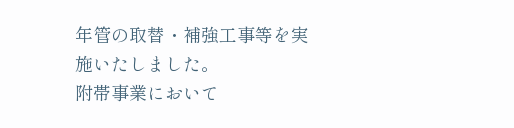年管の取替・補強工事等を実施いたしました。
附帯事業において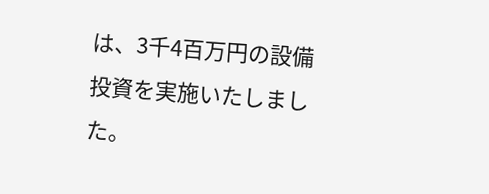は、3千4百万円の設備投資を実施いたしました。